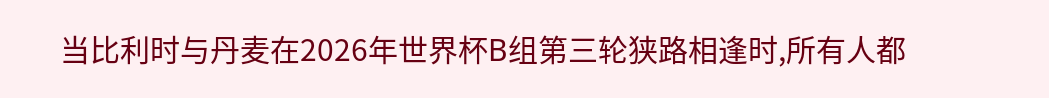当比利时与丹麦在2026年世界杯B组第三轮狭路相逢时,所有人都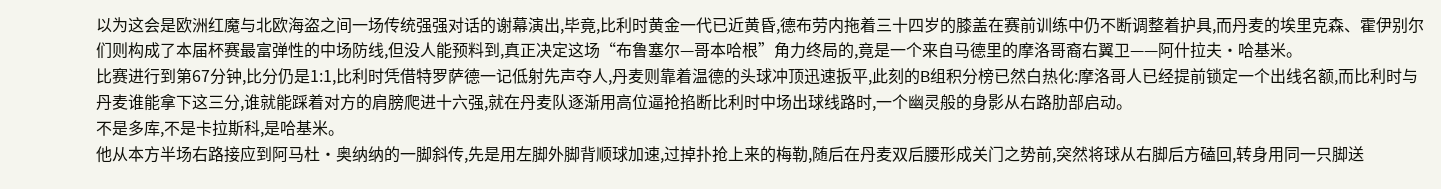以为这会是欧洲红魔与北欧海盗之间一场传统强强对话的谢幕演出,毕竟,比利时黄金一代已近黄昏,德布劳内拖着三十四岁的膝盖在赛前训练中仍不断调整着护具,而丹麦的埃里克森、霍伊别尔们则构成了本届杯赛最富弹性的中场防线,但没人能预料到,真正决定这场“布鲁塞尔—哥本哈根”角力终局的,竟是一个来自马德里的摩洛哥裔右翼卫——阿什拉夫·哈基米。
比赛进行到第67分钟,比分仍是1:1,比利时凭借特罗萨德一记低射先声夺人,丹麦则靠着温德的头球冲顶迅速扳平,此刻的B组积分榜已然白热化:摩洛哥人已经提前锁定一个出线名额,而比利时与丹麦谁能拿下这三分,谁就能踩着对方的肩膀爬进十六强,就在丹麦队逐渐用高位逼抢掐断比利时中场出球线路时,一个幽灵般的身影从右路肋部启动。
不是多库,不是卡拉斯科,是哈基米。
他从本方半场右路接应到阿马杜·奥纳纳的一脚斜传,先是用左脚外脚背顺球加速,过掉扑抢上来的梅勒,随后在丹麦双后腰形成关门之势前,突然将球从右脚后方磕回,转身用同一只脚送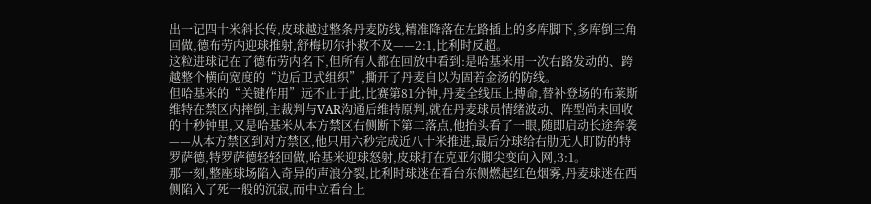出一记四十米斜长传,皮球越过整条丹麦防线,精准降落在左路插上的多库脚下,多库倒三角回做,德布劳内迎球推射,舒梅切尔扑救不及——2:1,比利时反超。
这粒进球记在了德布劳内名下,但所有人都在回放中看到:是哈基米用一次右路发动的、跨越整个横向宽度的“边后卫式组织”,撕开了丹麦自以为固若金汤的防线。
但哈基米的“关键作用”远不止于此,比赛第81分钟,丹麦全线压上搏命,替补登场的布莱斯维特在禁区内摔倒,主裁判与VAR沟通后维持原判,就在丹麦球员情绪波动、阵型尚未回收的十秒钟里,又是哈基米从本方禁区右侧断下第二落点,他抬头看了一眼,随即启动长途奔袭——从本方禁区到对方禁区,他只用六秒完成近八十米推进,最后分球给右肋无人盯防的特罗萨德,特罗萨德轻轻回做,哈基米迎球怒射,皮球打在克亚尔脚尖变向入网,3:1。
那一刻,整座球场陷入奇异的声浪分裂,比利时球迷在看台东侧燃起红色烟雾,丹麦球迷在西侧陷入了死一般的沉寂,而中立看台上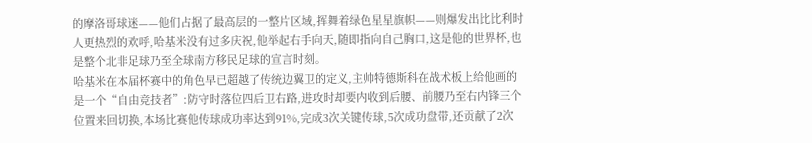的摩洛哥球迷——他们占据了最高层的一整片区域,挥舞着绿色星星旗帜——则爆发出比比利时人更热烈的欢呼,哈基米没有过多庆祝,他举起右手向天,随即指向自己胸口,这是他的世界杯,也是整个北非足球乃至全球南方移民足球的宣言时刻。
哈基米在本届杯赛中的角色早已超越了传统边翼卫的定义,主帅特德斯科在战术板上给他画的是一个“自由竞技者”:防守时落位四后卫右路,进攻时却要内收到后腰、前腰乃至右内锋三个位置来回切换,本场比赛他传球成功率达到91%,完成3次关键传球,5次成功盘带,还贡献了2次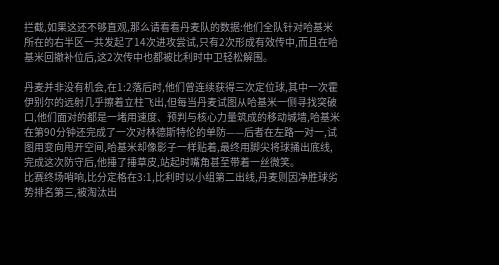拦截,如果这还不够直观,那么请看看丹麦队的数据:他们全队针对哈基米所在的右半区一共发起了14次进攻尝试,只有2次形成有效传中,而且在哈基米回撤补位后,这2次传中也都被比利时中卫轻松解围。

丹麦并非没有机会,在1:2落后时,他们曾连续获得三次定位球,其中一次霍伊别尔的远射几乎擦着立柱飞出,但每当丹麦试图从哈基米一侧寻找突破口,他们面对的都是一堵用速度、预判与核心力量筑成的移动城墙,哈基米在第90分钟还完成了一次对林德斯特伦的单防——后者在左路一对一,试图用变向甩开空间,哈基米却像影子一样贴着,最终用脚尖将球捅出底线,完成这次防守后,他捶了捶草皮,站起时嘴角甚至带着一丝微笑。
比赛终场哨响,比分定格在3:1,比利时以小组第二出线,丹麦则因净胜球劣势排名第三,被淘汰出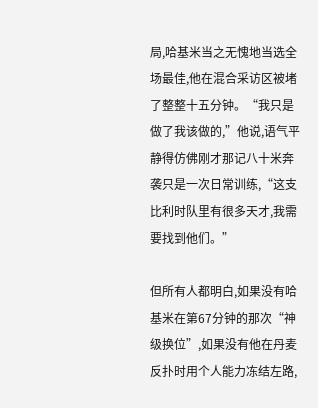局,哈基米当之无愧地当选全场最佳,他在混合采访区被堵了整整十五分钟。“我只是做了我该做的,”他说,语气平静得仿佛刚才那记八十米奔袭只是一次日常训练,“这支比利时队里有很多天才,我需要找到他们。”

但所有人都明白,如果没有哈基米在第67分钟的那次“神级换位”,如果没有他在丹麦反扑时用个人能力冻结左路,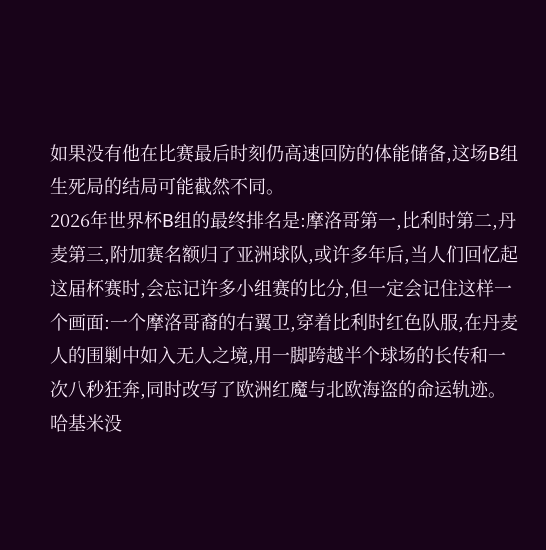如果没有他在比赛最后时刻仍高速回防的体能储备,这场B组生死局的结局可能截然不同。
2026年世界杯B组的最终排名是:摩洛哥第一,比利时第二,丹麦第三,附加赛名额归了亚洲球队,或许多年后,当人们回忆起这届杯赛时,会忘记许多小组赛的比分,但一定会记住这样一个画面:一个摩洛哥裔的右翼卫,穿着比利时红色队服,在丹麦人的围剿中如入无人之境,用一脚跨越半个球场的长传和一次八秒狂奔,同时改写了欧洲红魔与北欧海盗的命运轨迹。
哈基米没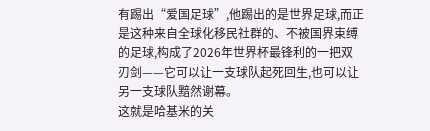有踢出“爱国足球”,他踢出的是世界足球,而正是这种来自全球化移民社群的、不被国界束缚的足球,构成了2026年世界杯最锋利的一把双刃剑——它可以让一支球队起死回生,也可以让另一支球队黯然谢幕。
这就是哈基米的关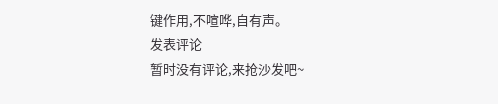键作用,不喧哗,自有声。
发表评论
暂时没有评论,来抢沙发吧~